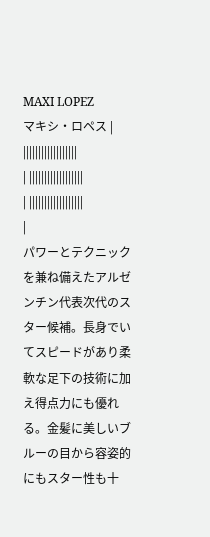MAXI LOPEZ
マキシ・ロペス | ||||||||||||||||||
| ||||||||||||||||||
| ||||||||||||||||||
|
パワーとテクニックを兼ね備えたアルゼンチン代表次代のスター候補。長身でいてスピードがあり柔軟な足下の技術に加え得点力にも優れる。金髪に美しいブルーの目から容姿的にもスター性も十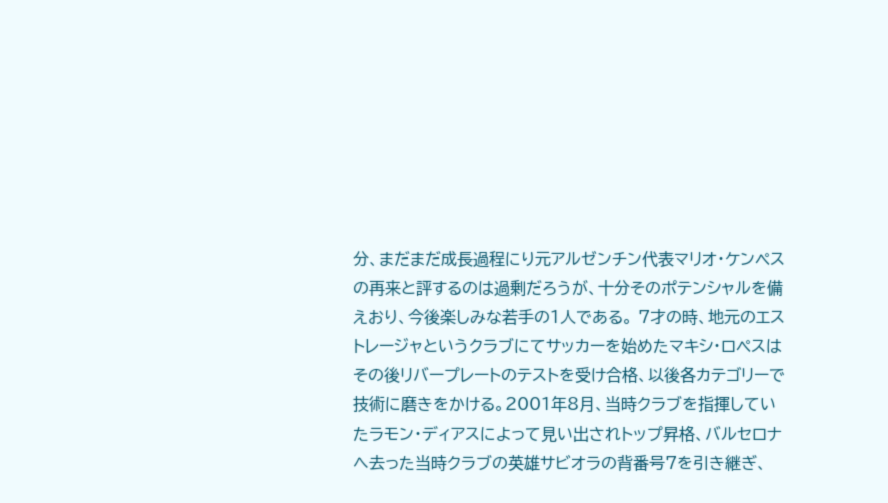分、まだまだ成長過程にり元アルゼンチン代表マリオ・ケンペスの再来と評するのは過剰だろうが、十分そのポテンシャルを備えおり、今後楽しみな若手の1人である。 7才の時、地元のエストレージャというクラブにてサッカーを始めたマキシ・ロペスはその後リバープレートのテストを受け合格、以後各カテゴリーで技術に磨きをかける。2001年8月、当時クラブを指揮していたラモン・ディアスによって見い出されトップ昇格、バルセロナへ去った当時クラブの英雄サビオラの背番号7を引き継ぎ、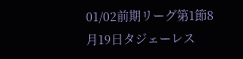01/02前期リーグ第1節8月19日タジェーレス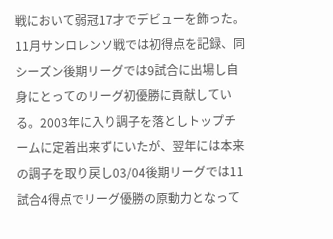戦において弱冠17才でデビューを飾った。11月サンロレンソ戦では初得点を記録、同シーズン後期リーグでは9試合に出場し自身にとってのリーグ初優勝に貢献している。2003年に入り調子を落としトップチームに定着出来ずにいたが、翌年には本来の調子を取り戻し03/04後期リーグでは11試合4得点でリーグ優勝の原動力となって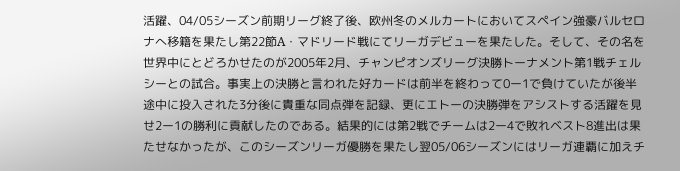活躍、04/05シーズン前期リーグ終了後、欧州冬のメルカートにおいてスペイン強豪バルセロナへ移籍を果たし第22節A・マドリード戦にてリーガデビューを果たした。そして、その名を世界中にとどろかせたのが2005年2月、チャンピオンズリーグ決勝トーナメント第1戦チェルシーとの試合。事実上の決勝と言われた好カードは前半を終わって0ー1で負けていたが後半途中に投入された3分後に貴重な同点弾を記録、更にエトーの決勝弾をアシストする活躍を見せ2ー1の勝利に貢献したのである。結果的には第2戦でチームは2ー4で敗れベスト8進出は果たせなかったが、このシーズンリーガ優勝を果たし翌05/06シーズンにはリーガ連覇に加えチ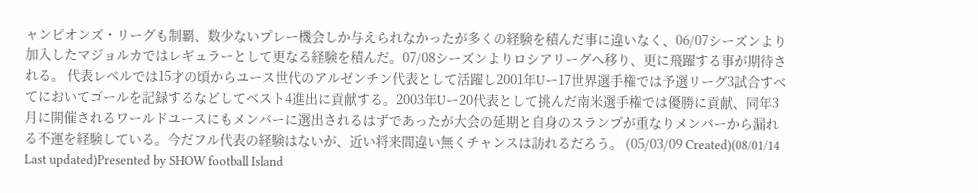ャンピオンズ・リーグも制覇、数少ないプレー機会しか与えられなかったが多くの経験を積んだ事に違いなく、06/07シーズンより加入したマジョルカではレギュラーとして更なる経験を積んだ。07/08シーズンよりロシアリーグへ移り、更に飛躍する事が期待される。 代表レベルでは15才の頃からユース世代のアルゼンチン代表として活躍し2001年Uー17世界選手権では予選リーグ3試合すべてにおいてゴールを記録するなどしてベスト4進出に貢献する。2003年Uー20代表として挑んだ南米選手権では優勝に貢献、同年3月に開催されるワールドユースにもメンバーに選出されるはずであったが大会の延期と自身のスランプが重なりメンバーから漏れる不運を経験している。今だフル代表の経験はないが、近い将来間違い無くチャンスは訪れるだろう。 (05/03/09 Created)(08/01/14 Last updated)Presented by SHOW football Island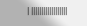| ||||||||||||||||||